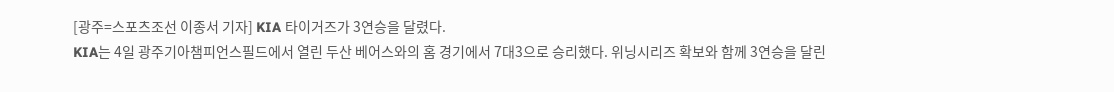[광주=스포츠조선 이종서 기자] KIA 타이거즈가 3연승을 달렸다.
KIA는 4일 광주기아챔피언스필드에서 열린 두산 베어스와의 홈 경기에서 7대3으로 승리했다. 위닝시리즈 확보와 함께 3연승을 달린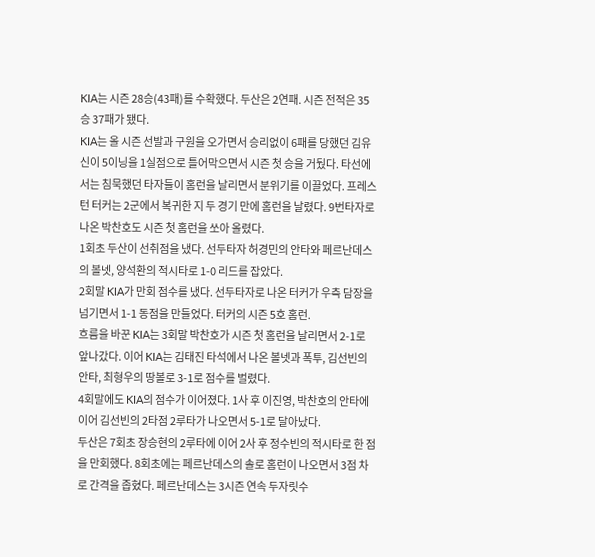KIA는 시즌 28승(43패)를 수확했다. 두산은 2연패. 시즌 전적은 35승 37패가 됐다.
KIA는 올 시즌 선발과 구원을 오가면서 승리없이 6패를 당했던 김유신이 5이닝을 1실점으로 틀어막으면서 시즌 첫 승을 거뒀다. 타선에서는 침묵했던 타자들이 홈런을 날리면서 분위기를 이끌었다. 프레스턴 터커는 2군에서 복귀한 지 두 경기 만에 홈런을 날렸다. 9번타자로 나온 박찬호도 시즌 첫 홈런을 쏘아 올렸다.
1회초 두산이 선취점을 냈다. 선두타자 허경민의 안타와 페르난데스의 볼넷, 양석환의 적시타로 1-0 리드를 잡았다.
2회말 KIA가 만회 점수를 냈다. 선두타자로 나온 터커가 우측 담장을 넘기면서 1-1 동점을 만들었다. 터커의 시즌 5호 홈런.
흐름을 바꾼 KIA는 3회말 박찬호가 시즌 첫 홈런을 날리면서 2-1로 앞나갔다. 이어 KIA는 김태진 타석에서 나온 볼넷과 폭투, 김선빈의 안타, 최형우의 땅볼로 3-1로 점수를 벌렸다.
4회말에도 KIA의 점수가 이어졌다. 1사 후 이진영, 박찬호의 안타에 이어 김선빈의 2타점 2루타가 나오면서 5-1로 달아났다.
두산은 7회초 장승현의 2루타에 이어 2사 후 정수빈의 적시타로 한 점을 만회했다. 8회초에는 페르난데스의 솔로 홈런이 나오면서 3점 차로 간격을 좁혔다. 페르난데스는 3시즌 연속 두자릿수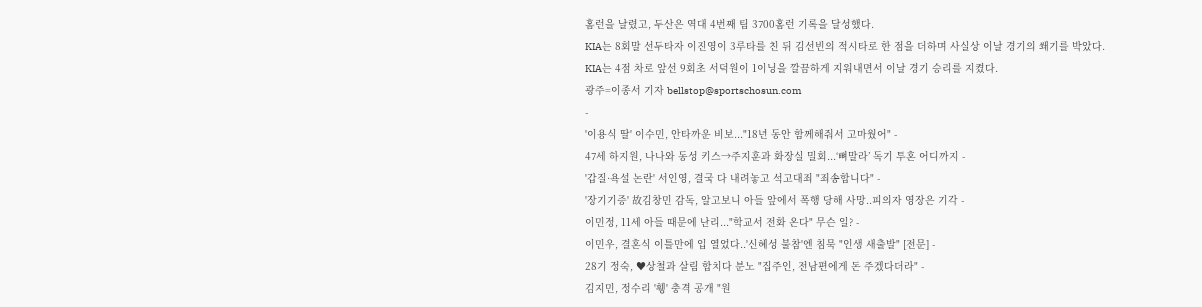홈런을 날렸고, 두산은 역대 4번째 팀 3700홈런 기록을 달성했다.
KIA는 8회말 선두타자 이진영이 3루타를 친 뒤 김선빈의 적시타로 한 점을 더하며 사실상 이날 경기의 쐐기를 박았다.
KIA는 4점 차로 앞선 9회초 서덕원이 1이닝을 깔끔하게 지워내면서 이날 경기 승리를 지켰다.
광주=이종서 기자 bellstop@sportschosun.com
-
'이용식 딸' 이수민, 안타까운 비보..."18년 동안 함께해줘서 고마웠어" -
47세 하지원, 나나와 동성 키스→주지훈과 화장실 밀회...‘뼈말라’ 독기 투혼 어디까지 -
'갑질·욕설 논란' 서인영, 결국 다 내려놓고 석고대죄 "죄송합니다" -
'장기기증' 故김창민 감독, 알고보니 아들 앞에서 폭행 당해 사망..피의자 영장은 기각 -
이민정, 11세 아들 때문에 난리..."학교서 전화 온다" 무슨 일? -
이민우, 결혼식 이틀만에 입 열었다..'신혜성 불참'엔 침묵 "인생 새출발" [전문] -
28기 정숙, ♥상철과 살림 합치다 분노 "집주인, 전남편에게 돈 주겠다더라" -
김지민, 정수리 '휑' 충격 공개 "원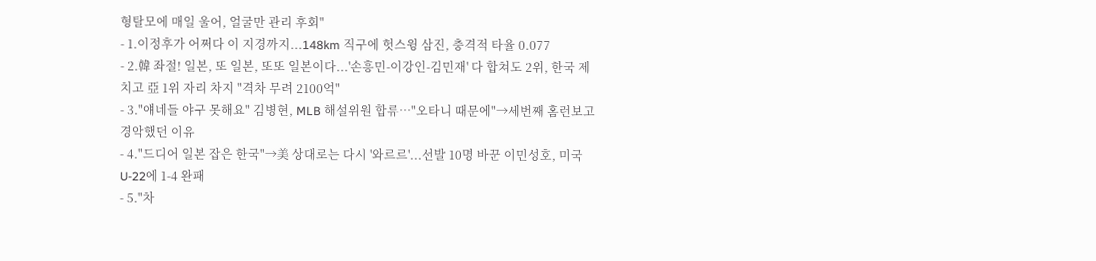형탈모에 매일 울어, 얼굴만 관리 후회"
- 1.이정후가 어쩌다 이 지경까지...148km 직구에 헛스윙 삼진, 충격적 타율 0.077
- 2.韓 좌절! 일본, 또 일본, 또또 일본이다...'손흥민-이강인-김민재' 다 합쳐도 2위, 한국 제치고 亞 1위 자리 차지 "격차 무려 2100억"
- 3."얘네들 야구 못해요" 김병현, MLB 해설위원 합류…"오타니 때문에"→세번째 홈런보고 경악했던 이유
- 4."드디어 일본 잡은 한국"→美 상대로는 다시 '와르르'...선발 10명 바꾼 이민성호, 미국 U-22에 1-4 완패
- 5."차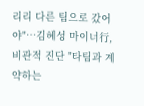리리 다른 팀으로 갔어야"…김혜성 마이너行, 비관적 진단 "타팀과 계약하는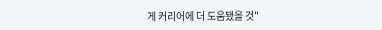게 커리어에 더 도움됐을 것"